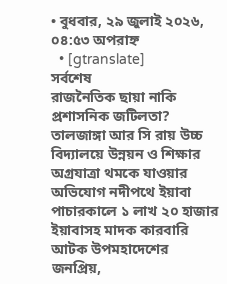• বুধবার, ২৯ জুলাই ২০২৬, ০৪:৫৩ অপরাহ্ন
  • [gtranslate]
সর্বশেষ
রাজনৈতিক ছায়া নাকি প্রশাসনিক জটিলতা? তালজাঙ্গা আর সি রায় উচ্চ বিদ্যালয়ে উন্নয়ন ও শিক্ষার অগ্রযাত্রা থমকে যাওয়ার অভিযোগ নদীপথে ইয়াবা পাচারকালে ১ লাখ ২০ হাজার ইয়াবাসহ মাদক কারবারি আটক উপমহাদেশের জনপ্রিয়,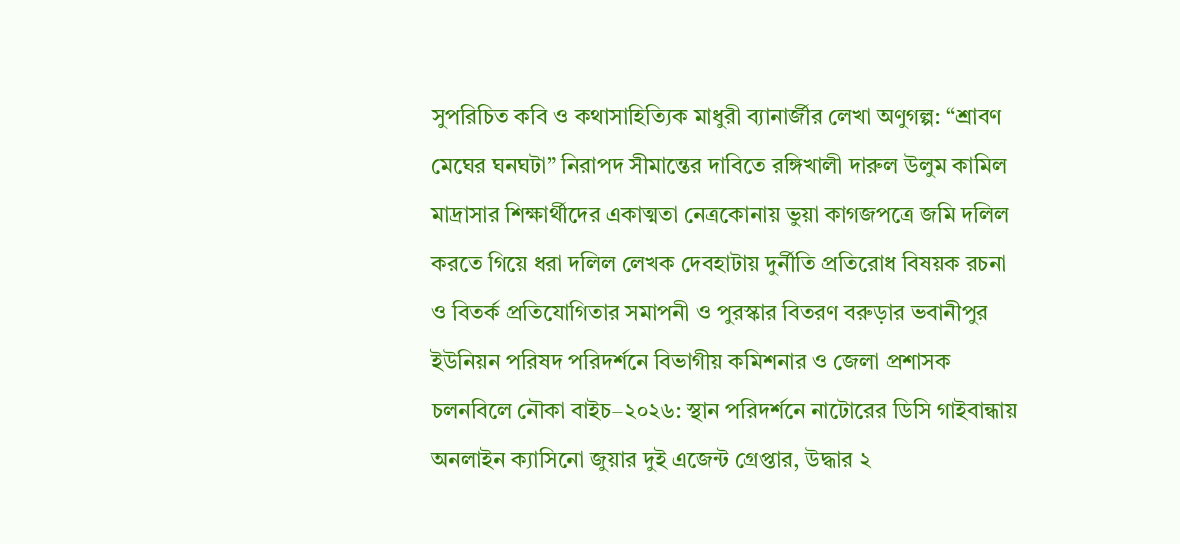সুপরিচিত কবি ও কথাসাহিত্যিক মাধুরী ব্যানার্জীর লেখা অণুগল্প: “শ্রাবণ মেঘের ঘনঘটা” নিরাপদ সীমান্তের দাবিতে রঙ্গিখালী দারুল উলুম কামিল মাদ্রাসার শিক্ষার্থীদের একাত্মতা নেত্রকোনায় ভুয়া কাগজপত্রে জমি দলিল করতে গিয়ে ধরা দলিল লেখক দেবহাটায় দুর্নীতি প্রতিরোধ বিষয়ক রচনা ও বিতর্ক প্রতিযোগিতার সমাপনী ও পুরস্কার বিতরণ বরুড়ার ভবানীপুর ইউনিয়ন পরিষদ পরিদর্শনে বিভাগীয় কমিশনার ও জেলা প্রশাসক চলনবিলে নৌকা বাইচ–২০২৬: স্থান পরিদর্শনে নাটোরের ডিসি গাইবান্ধায় অনলাইন ক্যাসিনো জুয়ার দুই এজেন্ট গ্রেপ্তার, উদ্ধার ২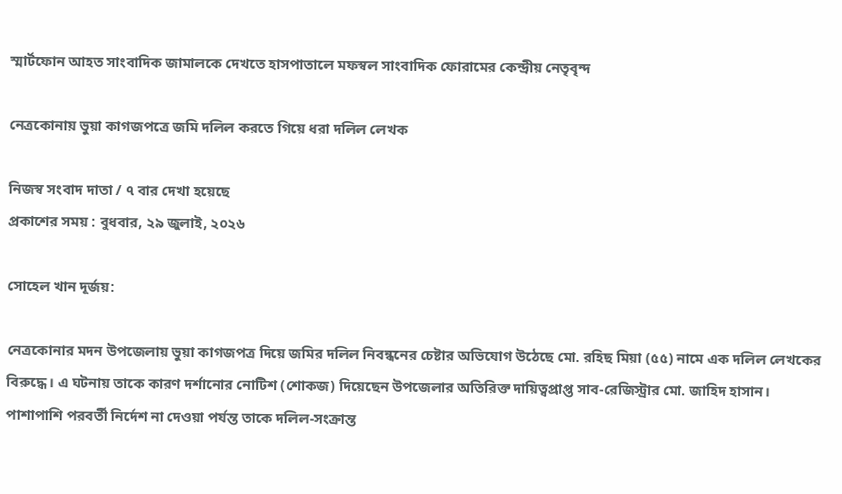স্মার্টফোন আহত সাংবাদিক জামালকে দেখতে হাসপাতালে মফস্বল সাংবাদিক ফোরামের কেন্দ্রীয় নেতৃবৃন্দ

নেত্রকোনায় ভুয়া কাগজপত্রে জমি দলিল করতে গিয়ে ধরা দলিল লেখক

নিজস্ব সংবাদ দাতা / ৭ বার দেখা হয়েছে
প্রকাশের সময় : বুধবার, ২৯ জুলাই, ২০২৬

সোহেল খান দূর্জয়:

নেত্রকোনার মদন উপজেলায় ভুয়া কাগজপত্র দিয়ে জমির দলিল নিবন্ধনের চেষ্টার অভিযোগ উঠেছে মো. রহিছ মিয়া (৫৫) নামে এক দলিল লেখকের বিরুদ্ধে। এ ঘটনায় তাকে কারণ দর্শানোর নোটিশ (শোকজ) দিয়েছেন উপজেলার অতিরিক্ত দায়িত্বপ্রাপ্ত সাব-রেজিস্ট্রার মো. জাহিদ হাসান। পাশাপাশি পরবর্তী নির্দেশ না দেওয়া পর্যন্ত তাকে দলিল-সংক্রান্ত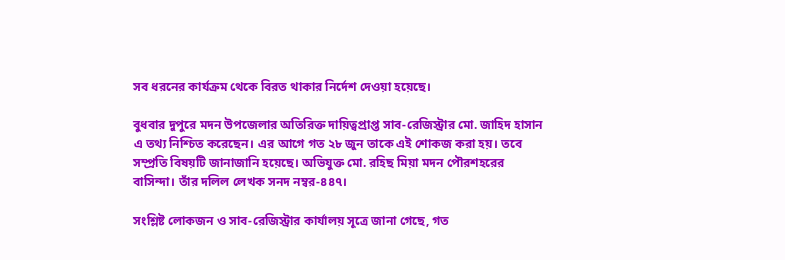সব ধরনের কার্যক্রম থেকে বিরত থাকার নির্দেশ দেওয়া হয়েছে।

বুধবার দুপুরে মদন উপজেলার অতিরিক্ত দায়িত্বপ্রাপ্ত সাব-রেজিস্ট্রার মো. জাহিদ হাসান এ তথ্য নিশ্চিত করেছেন। এর আগে গত ২৮ জুন তাকে এই শোকজ করা হয়। তবে সম্প্রতি বিষয়টি জানাজানি হয়েছে। অভিযুক্ত মো. রহিছ মিয়া মদন পৌরশহরের বাসিন্দা। তাঁর দলিল লেখক সনদ নম্বর-৪৪৭।

সংশ্লিষ্ট লোকজন ও সাব-রেজিস্ট্রার কার্যালয় সূত্রে জানা গেছে, গত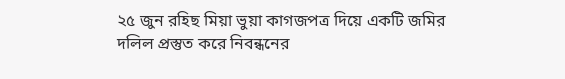২৫ জুন রহিছ মিয়া ভুয়া কাগজপত্র দিয়ে একটি জমির দলিল প্রস্তুত করে নিবন্ধনের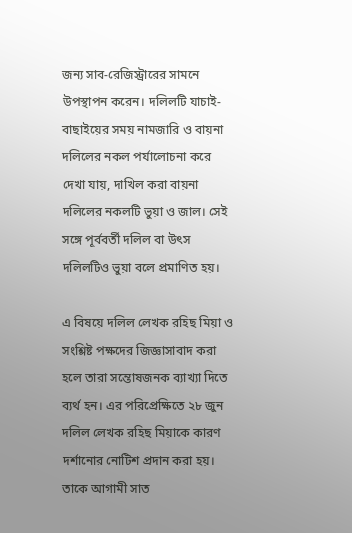জন্য সাব-রেজিস্ট্রারের সামনে উপস্থাপন করেন। দলিলটি যাচাই-বাছাইয়ের সময় নামজারি ও বায়না দলিলের নকল পর্যালোচনা করে দেখা যায়, দাখিল করা বায়না দলিলের নকলটি ভুয়া ও জাল। সেই সঙ্গে পূর্ববর্তী দলিল বা উৎস দলিলটিও ভুয়া বলে প্রমাণিত হয়।

এ বিষয়ে দলিল লেখক রহিছ মিয়া ও সংশ্লিষ্ট পক্ষদের জিজ্ঞাসাবাদ করা হলে তারা সন্তোষজনক ব্যাখ্যা দিতে ব্যর্থ হন। এর পরিপ্রেক্ষিতে ২৮ জুন দলিল লেখক রহিছ মিয়াকে কারণ দর্শানোর নোটিশ প্রদান করা হয়। তাকে আগামী সাত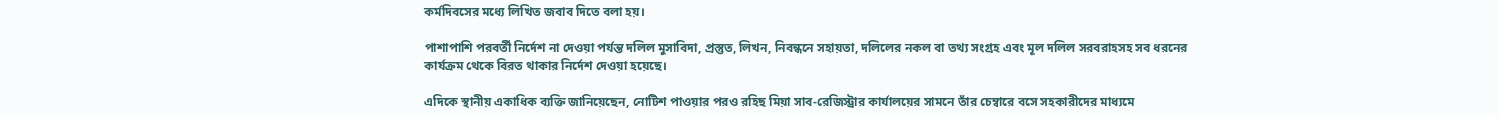কর্মদিবসের মধ্যে লিখিত জবাব দিতে বলা হয়।

পাশাপাশি পরবর্তী নির্দেশ না দেওয়া পর্যন্ত দলিল মুসাবিদা, প্রস্তুত, লিখন, নিবন্ধনে সহায়তা, দলিলের নকল বা তথ্য সংগ্রহ এবং মূল দলিল সরবরাহসহ সব ধরনের কার্যক্রম থেকে বিরত থাকার নির্দেশ দেওয়া হয়েছে।

এদিকে স্থানীয় একাধিক ব্যক্তি জানিয়েছেন, নোটিশ পাওয়ার পরও রহিছ মিয়া সাব-রেজিস্ট্রার কার্যালয়ের সামনে তাঁর চেম্বারে বসে সহকারীদের মাধ্যমে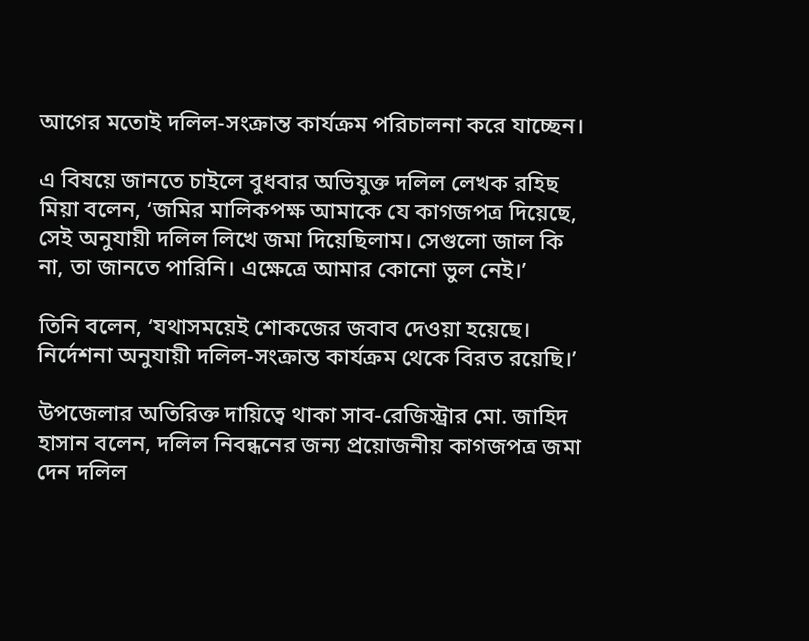আগের মতোই দলিল-সংক্রান্ত কার্যক্রম পরিচালনা করে যাচ্ছেন।

এ বিষয়ে জানতে চাইলে বুধবার অভিযুক্ত দলিল লেখক রহিছ মিয়া বলেন, ‘জমির মালিকপক্ষ আমাকে যে কাগজপত্র দিয়েছে, সেই অনুযায়ী দলিল লিখে জমা দিয়েছিলাম। সেগুলো জাল কি না, তা জানতে পারিনি। এক্ষেত্রে আমার কোনো ভুল নেই।’

তিনি বলেন, ‘যথাসময়েই শোকজের জবাব দেওয়া হয়েছে। নির্দেশনা অনুযায়ী দলিল-সংক্রান্ত কার্যক্রম থেকে বিরত রয়েছি।’

উপজেলার অতিরিক্ত দায়িত্বে থাকা সাব-রেজিস্ট্রার মো. জাহিদ হাসান বলেন, দলিল নিবন্ধনের জন্য প্রয়োজনীয় কাগজপত্র জমা দেন দলিল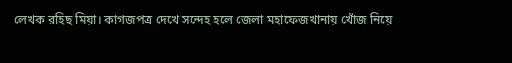লেখক রহিছ মিয়া। কাগজপত্র দেখে সন্দেহ হলে জেলা মহাফেজখানায় খোঁজ নিয়ে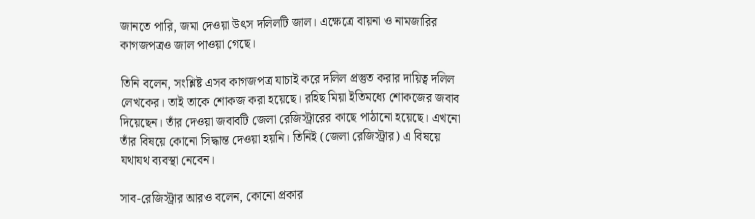জানতে পারি, জমা দেওয়া উৎস দলিলটি জাল। এক্ষেত্রে বায়না ও নামজারির কাগজপত্রও জাল পাওয়া গেছে।

তিনি বলেন, সংশ্লিষ্ট এসব কাগজপত্র যাচাই করে দলিল প্রস্তুত করার দায়িত্ব দলিল লেখকের। তাই তাকে শোকজ করা হয়েছে। রহিছ মিয়া ইতিমধ্যে শোকজের জবাব দিয়েছেন। তাঁর দেওয়া জবাবটি জেলা রেজিস্ট্রারের কাছে পাঠানো হয়েছে। এখনো তাঁর বিষয়ে কোনো সিদ্ধান্ত দেওয়া হয়নি। তিনিই (জেলা রেজিস্ট্রার) এ বিষয়ে যথাযথ ব্যবস্থা নেবেন।

সাব-রেজিস্ট্রার আরও বলেন, কোনো প্রকার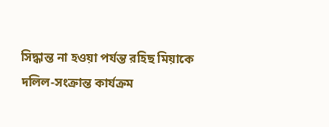সিদ্ধান্ত না হওয়া পর্যন্ত রহিছ মিয়াকে দলিল-সংক্রান্ত কার্যক্রম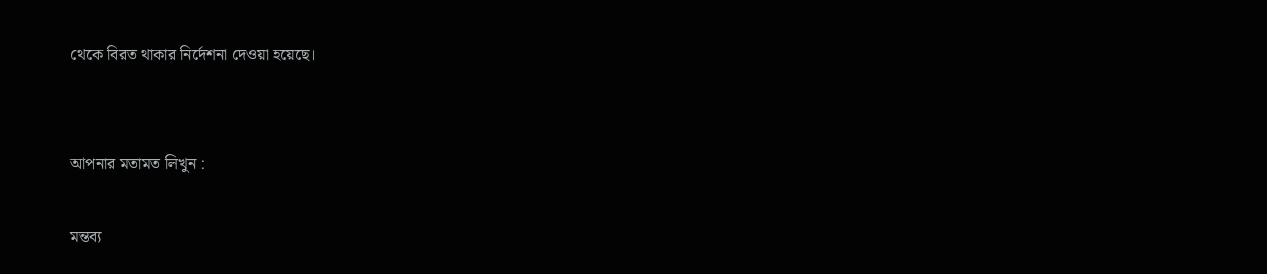থেকে বিরত থাকার নির্দেশনা দেওয়া হয়েছে।


আপনার মতামত লিখুন :

মন্তব্য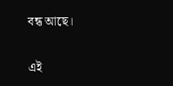বন্ধ আছে।

এই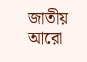জাতীয় আরো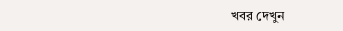খবর দেখুন